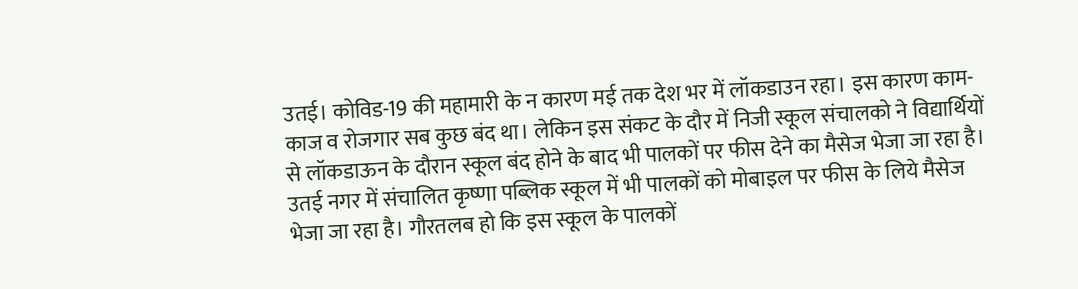उतई। कोविड-19 की महामारी के न कारण मई तक देश भर में लॉकडाउन रहा। इस कारण काम-काज व रोजगार सब कुछ बंद था। लेकिन इस संकट के दौर में निजी स्कूल संचालको ने विद्यार्थियों से लॉकडाऊन के दौरान स्कूल बंद होने के बाद भी पालकों पर फीस देने का मैसेज भेजा जा रहा है।
उतई नगर में संचालित कृष्णा पब्लिक स्कूल में भी पालकों को मोबाइल पर फीस के लिये मैसेज भेजा जा रहा है। गौरतलब हो कि इस स्कूल के पालकों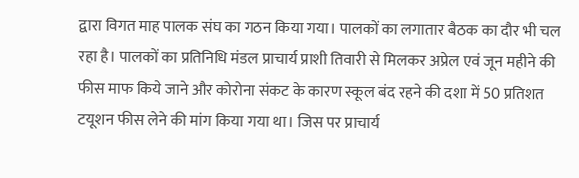द्वारा विगत माह पालक संघ का गठन किया गया। पालकों का लगातार बैठक का दौर भी चल रहा है। पालकों का प्रतिनिधि मंडल प्राचार्य प्राशी तिवारी से मिलकर अप्रेल एवं जून महीने की फीस माफ किये जाने और कोरोना संकट के कारण स्कूल बंद रहने की दशा में 50 प्रतिशत टयूशन फीस लेने की मांग किया गया था। जिस पर प्राचार्य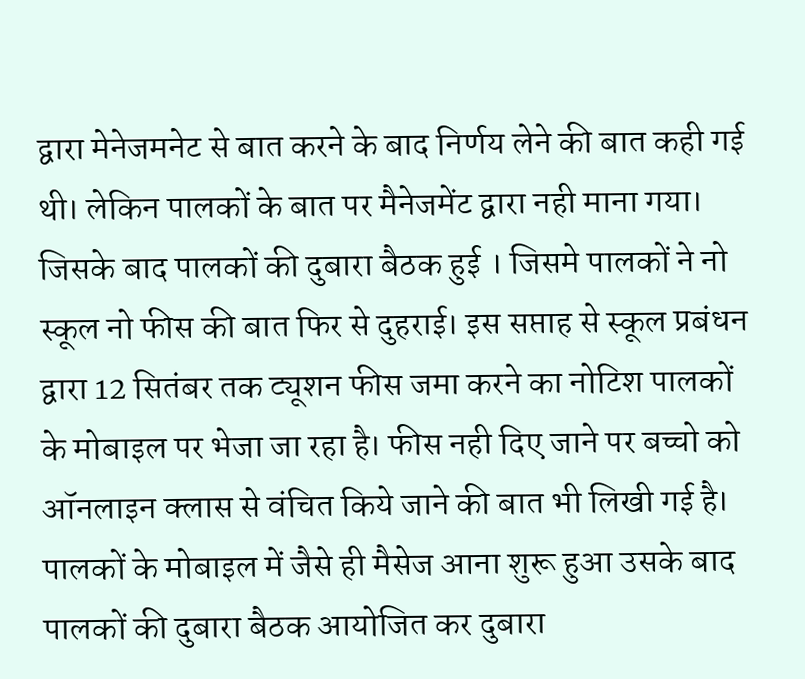द्वारा मेनेजमनेट से बात करने के बाद निर्णय लेने की बात कही गई थी। लेकिन पालकों के बात पर मैनेजमेंट द्वारा नही माना गया। जिसके बाद पालकों की दुबारा बैठक हुई । जिसमे पालकों ने नो स्कूल नो फीस की बात फिर से दुहराई। इस सप्ताह से स्कूल प्रबंधन द्वारा 12 सितंबर तक ट्यूशन फीस जमा करने का नोटिश पालकों के मोबाइल पर भेजा जा रहा है। फीस नही दिए जाने पर बच्चो को ऑनलाइन क्लास से वंचित किये जाने की बात भी लिखी गई है।
पालकों के मोबाइल में जैसे ही मैसेज आना शुरू हुआ उसके बाद पालकों की दुबारा बैठक आयोजित कर दुबारा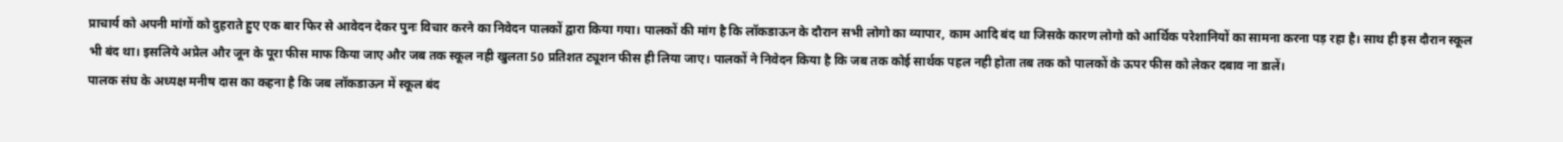प्राचार्य को अपनी मांगों को दुहराते हुए एक बार फिर से आवेदन देकर पुनः विचार करने का निवेदन पालकों द्वारा किया गया। पालकों की मांग है कि लॉकडाऊन के दौरान सभी लोगो का व्यापार, काम आदि बंद था जिसके कारण लोगो को आर्थिक परेशानियों का सामना करना पड़ रहा है। साथ ही इस दौरान स्कूल भी बंद था। इसलिये अप्रेल और जून के पूरा फीस माफ किया जाए और जब तक स्कूल नही खुलता 50 प्रतिशत ट्यूशन फीस ही लिया जाए। पालकों ने निवेदन किया है कि जब तक कोई सार्थक पहल नही होता तब तक को पालकों के ऊपर फीस को लेकर दबाव ना डालें।
पालक संघ के अध्यक्ष मनीष दास का कहना है कि जब लॉकडाऊन में स्कूल बंद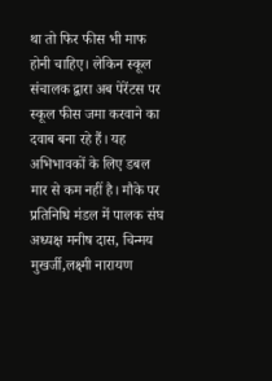था तो फिर फीस भी माफ होनी चाहिए। लेकिन स्कूल संचालक द्वारा अब पेरेंटस पर स्कूल फीस जमा करवाने का दवाब बना रहे हैं। यह अभिभावकों के लिए डबल मार से कम नहीं है। मौके पर प्रतिनिधि मंडल में पालक संघ अध्यक्ष मनीष दास, चिन्मय मुखर्जी,लक्ष्मी नारायण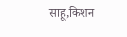साहू,किशन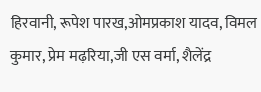हिरवानी, रूपेश पारख,ओमप्रकाश यादव, विमल कुमार, प्रेम मढ़रिया,जी एस वर्मा, शैलेंद्र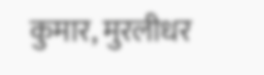कुमार, मुरलीधर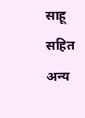साहू सहित अन्य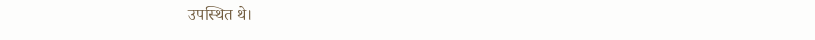उपस्थित थे।